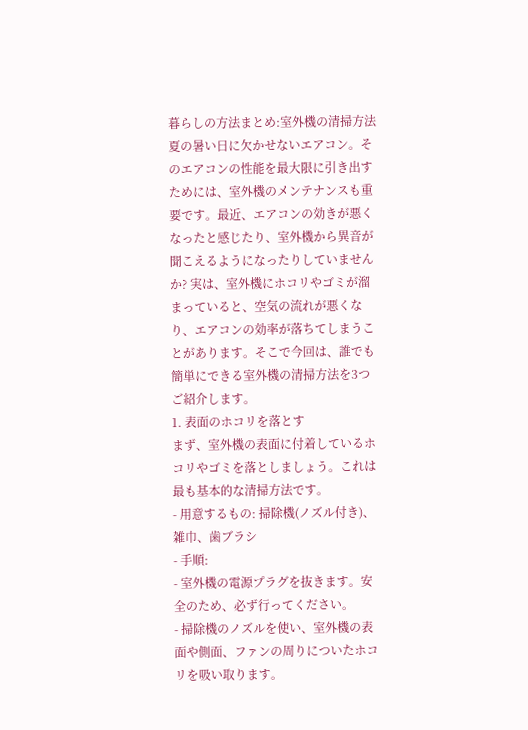暮らしの方法まとめ:室外機の清掃方法
夏の暑い日に欠かせないエアコン。そのエアコンの性能を最大限に引き出すためには、室外機のメンテナンスも重要です。最近、エアコンの効きが悪くなったと感じたり、室外機から異音が聞こえるようになったりしていませんか? 実は、室外機にホコリやゴミが溜まっていると、空気の流れが悪くなり、エアコンの効率が落ちてしまうことがあります。そこで今回は、誰でも簡単にできる室外機の清掃方法を3つご紹介します。
1. 表面のホコリを落とす
まず、室外機の表面に付着しているホコリやゴミを落としましょう。これは最も基本的な清掃方法です。
- 用意するもの: 掃除機(ノズル付き)、雑巾、歯ブラシ
- 手順:
- 室外機の電源プラグを抜きます。安全のため、必ず行ってください。
- 掃除機のノズルを使い、室外機の表面や側面、ファンの周りについたホコリを吸い取ります。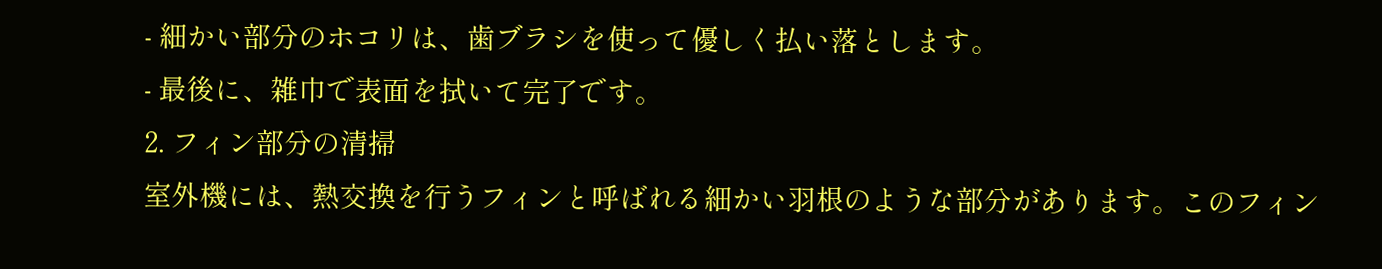- 細かい部分のホコリは、歯ブラシを使って優しく払い落とします。
- 最後に、雑巾で表面を拭いて完了です。
2. フィン部分の清掃
室外機には、熱交換を行うフィンと呼ばれる細かい羽根のような部分があります。このフィン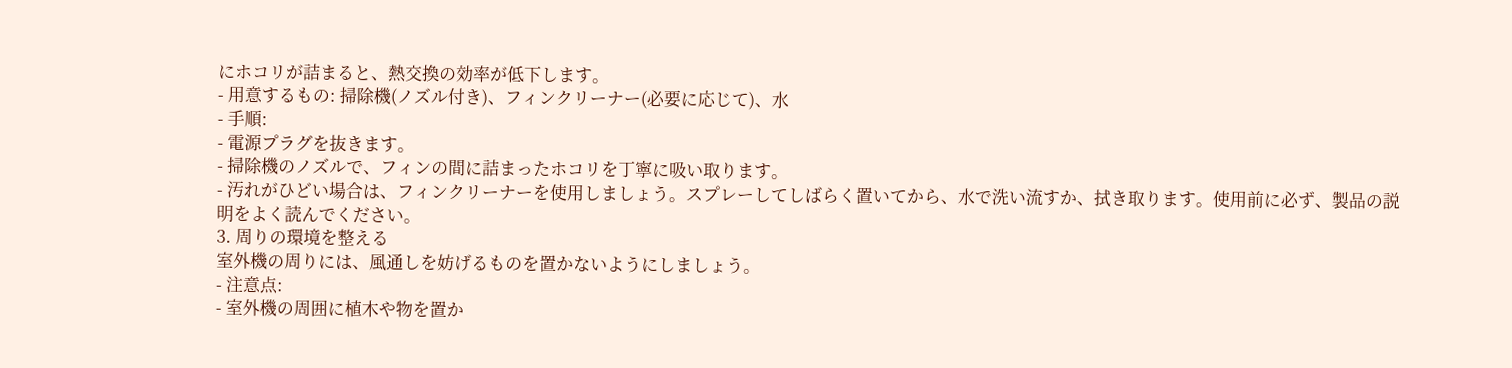にホコリが詰まると、熱交換の効率が低下します。
- 用意するもの: 掃除機(ノズル付き)、フィンクリーナー(必要に応じて)、水
- 手順:
- 電源プラグを抜きます。
- 掃除機のノズルで、フィンの間に詰まったホコリを丁寧に吸い取ります。
- 汚れがひどい場合は、フィンクリーナーを使用しましょう。スプレーしてしばらく置いてから、水で洗い流すか、拭き取ります。使用前に必ず、製品の説明をよく読んでください。
3. 周りの環境を整える
室外機の周りには、風通しを妨げるものを置かないようにしましょう。
- 注意点:
- 室外機の周囲に植木や物を置か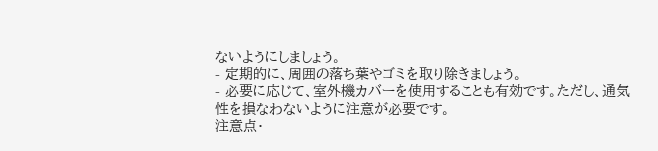ないようにしましょう。
- 定期的に、周囲の落ち葉やゴミを取り除きましょう。
- 必要に応じて、室外機カバーを使用することも有効です。ただし、通気性を損なわないように注意が必要です。
注意点・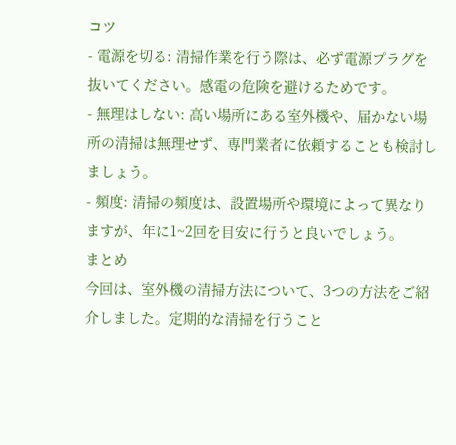コツ
- 電源を切る: 清掃作業を行う際は、必ず電源プラグを抜いてください。感電の危険を避けるためです。
- 無理はしない: 高い場所にある室外機や、届かない場所の清掃は無理せず、専門業者に依頼することも検討しましょう。
- 頻度: 清掃の頻度は、設置場所や環境によって異なりますが、年に1~2回を目安に行うと良いでしょう。
まとめ
今回は、室外機の清掃方法について、3つの方法をご紹介しました。定期的な清掃を行うこと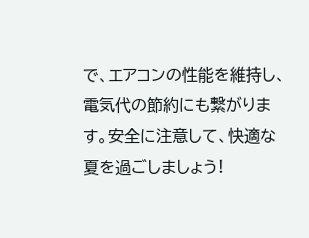で、エアコンの性能を維持し、電気代の節約にも繋がります。安全に注意して、快適な夏を過ごしましょう!